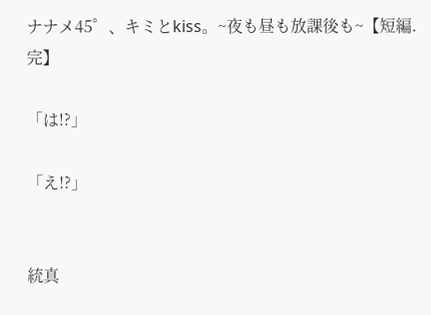ナナメ45゜、キミとkiss。~夜も昼も放課後も~【短編.完】

「は!?」

「え!?」


統真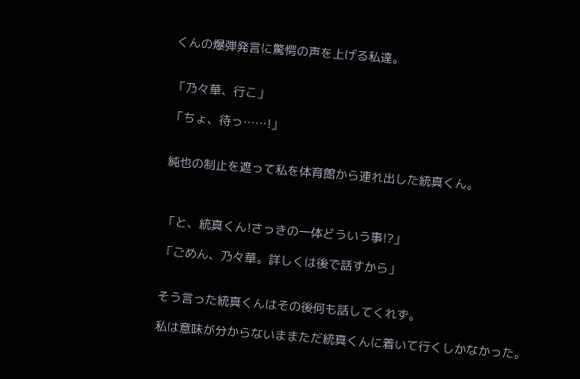くんの爆弾発言に驚愕の声を上げる私達。


「乃々華、行こ」

「ちょ、待っ……!」


純也の制止を遮って私を体育館から連れ出した統真くん。



「と、統真くん!さっきの一体どういう事!?」

「ごめん、乃々華。詳しくは後で話すから」


そう言った統真くんはその後何も話してくれず。

私は意味が分からないままただ統真くんに着いて行くしかなかった。